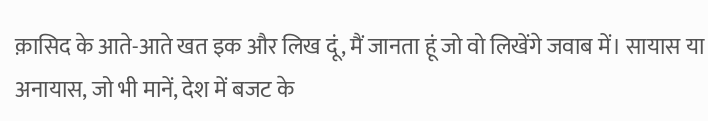क़ासिद के आते-आते खत इक और लिख दूं, मैं जानता हूं जो वो लिखेंगे जवाब में। सायास या अनायास, जो भी मानें, देश में बजट के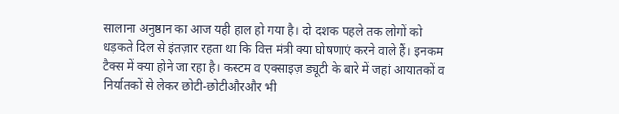सालाना अनुष्ठान का आज यही हाल हो गया है। दो दशक पहले तक लोगों को धड़कते दिल से इंतज़ार रहता था कि वित्त मंत्री क्या घोषणाएं करने वाले हैं। इनकम टैक्स में क्या होने जा रहा है। कस्टम व एक्साइज़ ड्यूटी के बारे में जहां आयातकों व निर्यातकों से लेकर छोटी-छोटीऔरऔर भी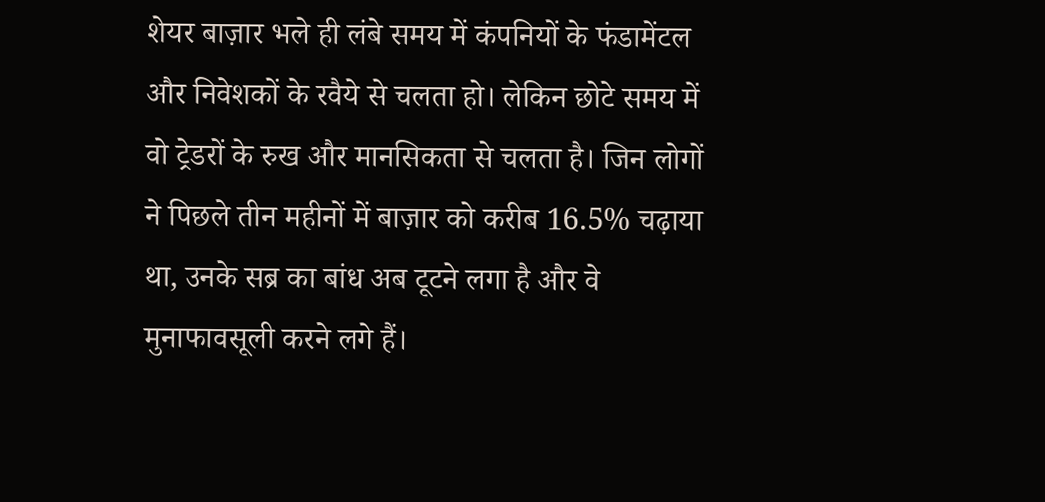शेयर बाज़ार भले ही लंबे समय में कंपनियों के फंडामेंटल और निवेशकों के रवैये से चलता हो। लेकिन छोटे समय में वो ट्रेडरों के रुख और मानसिकता से चलता है। जिन लोगों ने पिछले तीन महीनों में बाज़ार को करीब 16.5% चढ़ाया था, उनके सब्र का बांध अब टूटने लगा है और वे मुनाफावसूली करने लगे हैं।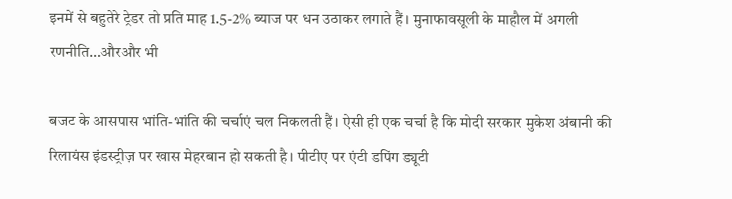इनमें से बहुतेरे ट्रेडर तो प्रति माह 1.5-2% ब्याज पर धन उठाकर लगाते हैं। मुनाफावसूली के माहौल में अगली रणनीति…औरऔर भी

बजट के आसपास भांति-भांति की चर्चाएं चल निकलती हैं। ऐसी ही एक चर्चा है कि मोदी सरकार मुकेश अंबानी की रिलायंस इंडस्ट्रीज़ पर खास मेहरबान हो सकती है। पीटीए पर एंटी डपिंग ड्यूटी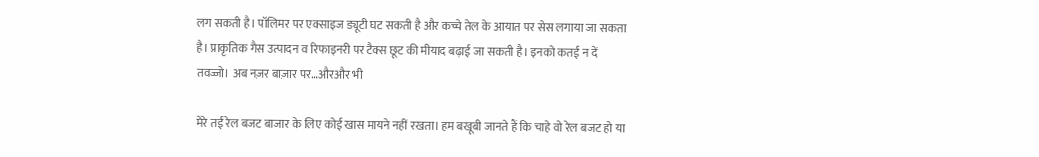लग सकती है। पॉलिमर पर एक्साइज ड्यूटी घट सकती है और कच्चे तेल के आयात पर सेस लगाया जा सकता है। प्राकृतिक गैस उत्पादन व रिफाइनरी पर टैक्स छूट की मीयाद बढ़ाई जा सकती है। इनको कतई न दें तवज्जो। अब नज़र बाज़ार पर…औरऔर भी

मेरे तईं रेल बजट बाजार के लिए कोई खास मायने नहीं रखता। हम बखूबी जानते हैं कि चाहे वो रेल बजट हो या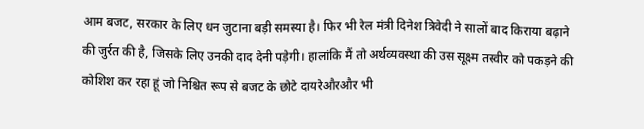आम बजट, सरकार के लिए धन जुटाना बड़ी समस्या है। फिर भी रेल मंत्री दिनेश त्रिवेदी ने सालों बाद किराया बढ़ाने की जुर्रत की है, जिसके लिए उनकी दाद देनी पड़ेगी। हालांकि मैं तो अर्थव्यवस्था की उस सूक्ष्म तस्वीर को पकड़ने की कोशिश कर रहा हूं जो निश्चित रूप से बजट के छोटे दायरेऔरऔर भी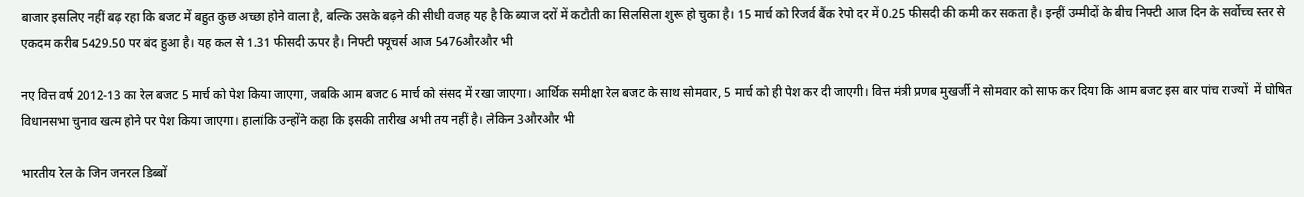बाजार इसलिए नहीं बढ़ रहा कि बजट में बहुत कुछ अच्छा होने वाला है, बल्कि उसके बढ़ने की सीधी वजह यह है कि ब्याज दरों में कटौती का सिलसिला शुरू हो चुका है। 15 मार्च को रिजर्व बैंक रेपो दर में 0.25 फीसदी की कमी कर सकता है। इन्हीं उम्मीदों के बीच निफ्टी आज दिन के सर्वोच्च स्तर से एकदम करीब 5429.50 पर बंद हुआ है। यह कल से 1.31 फीसदी ऊपर है। निफ्टी फ्यूचर्स आज 5476औरऔर भी

नए वित्त वर्ष 2012-13 का रेल बजट 5 मार्च को पेश किया जाएगा, जबकि आम बजट 6 मार्च को संसद में रखा जाएगा। आर्थिक समीक्षा रेल बजट के साथ सोमवार, 5 मार्च को ही पेश कर दी जाएगी। वित्त मंत्री प्रणब मुखर्जी ने सोमवार को साफ कर दिया कि आम बजट इस बार पांच राज्यों  में घोषित विधानसभा चुनाव खत्म होने पर पेश किया जाएगा। हालांकि उन्होंने कहा कि इसकी तारीख अभी तय नहीं है। लेकिन 3औरऔर भी

भारतीय रेल के जिन जनरल डिब्बों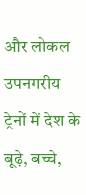और लोकल उपनगरीय ट्रेनों में देश के बूढ़े, बच्चे,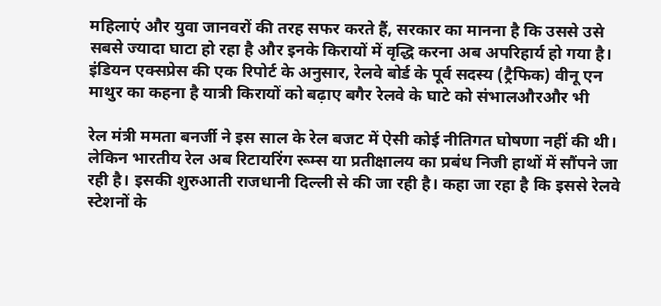महिलाएं और युवा जानवरों की तरह सफर करते हैं, सरकार का मानना है कि उससे उसे सबसे ज्यादा घाटा हो रहा है और इनके किरायों में वृद्धि करना अब अपरिहार्य हो गया है। इंडियन एक्सप्रेस की एक रिपोर्ट के अनुसार, रेलवे बोर्ड के पूर्व सदस्य (ट्रैफिक) वीनू एन माथुर का कहना है यात्री किरायों को बढ़ाए बगैर रेलवे के घाटे को संभालऔरऔर भी

रेल मंत्री ममता बनर्जी ने इस साल के रेल बजट में ऐसी कोई नीतिगत घोषणा नहीं की थी। लेकिन भारतीय रेल अब रिटायरिंग रूम्स या प्रतीक्षालय का प्रबंध निजी हाथों में सौंपने जा रही है। इसकी शुरुआती राजधानी दिल्ली से की जा रही है। कहा जा रहा है कि इससे रेलवे स्टेशनों के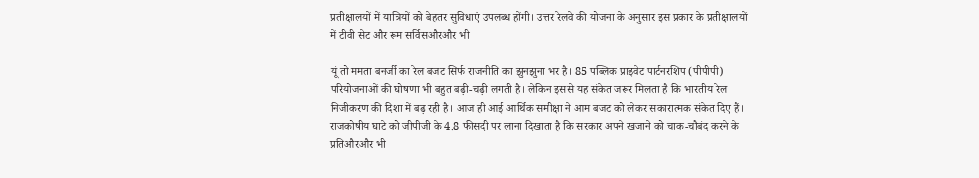प्रतीक्षालयों में यात्रियों को बेहतर सुविधाएं उपलब्ध होंगी। उत्तर रेलवे की योजना के अनुसार इस प्रकार के प्रतीक्षालयों में टीवी सेट और रूम सर्विसऔरऔर भी

यूं तो ममता बनर्जी का रेल बजट सिर्फ राजनीति का झुनझुना भर है। 85 पब्लिक प्राइवेट पार्टनरशिप (पीपीपी) परियोजनाओं की घोषणा भी बहुत बढ़ी-चढ़ी लगती है। लेकिन इससे यह संकेत जरूर मिलता है कि भारतीय रेल निजीकरण की दिशा में बढ़ रही है। आज ही आई आर्थिक समीक्षा ने आम बजट को लेकर सकारात्मक संकेत दिए हैं। राजकोषीय घाटे को जीपीजी के 4.8 फीसदी पर लाना दिखाता है कि सरकार अपने खजाने को चाक-चौबंद करने के प्रतिऔरऔर भी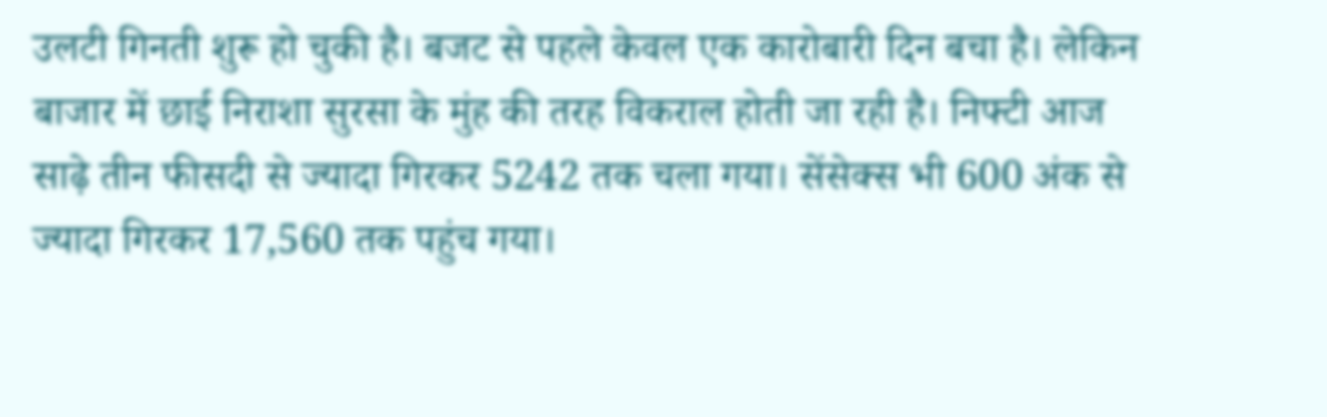उलटी गिनती शुरू हो चुकी है। बजट से पहले केवल एक कारोबारी दिन बचा है। लेकिन बाजार में छाई निराशा सुरसा के मुंह की तरह विकराल होती जा रही है। निफ्टी आज साढ़े तीन फीसदी से ज्यादा गिरकर 5242 तक चला गया। सेंसेक्स भी 600 अंक से ज्यादा गिरकर 17,560 तक पहुंच गया।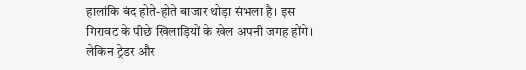हालांकि बंद होते-होते बाजार थोड़ा संभला है। इस गिरावट के पीछे खिलाड़ियों के खेल अपनी जगह होंगे। लेकिन ट्रेडर और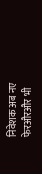निवेशक अब नए फेरऔरऔर भी